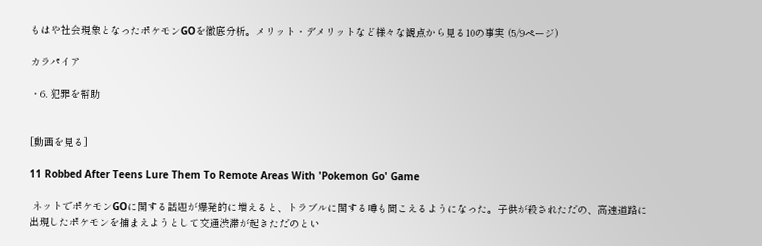もはや社会現象となったポケモンGOを徹底分析。メリット・デメリットなど様々な観点から見る10の事実 (5/9ページ)

カラパイア

・6. 犯罪を幇助


[動画を見る]

11 Robbed After Teens Lure Them To Remote Areas With 'Pokemon Go' Game

 ネットでポケモンGOに関する話題が爆発的に増えると、トラブルに関する噂も聞こえるようになった。子供が殺されただの、高速道路に出現したポケモンを捕まえようとして交通渋滞が起きただのとい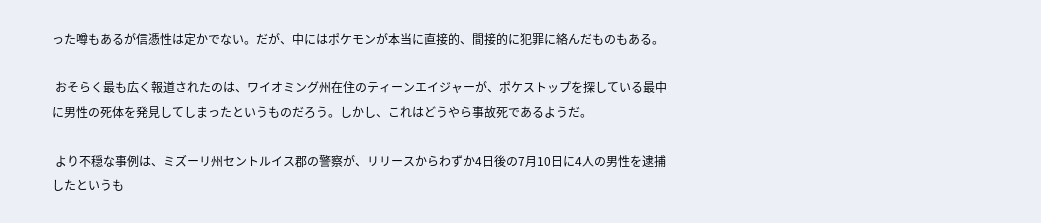った噂もあるが信憑性は定かでない。だが、中にはポケモンが本当に直接的、間接的に犯罪に絡んだものもある。

 おそらく最も広く報道されたのは、ワイオミング州在住のティーンエイジャーが、ポケストップを探している最中に男性の死体を発見してしまったというものだろう。しかし、これはどうやら事故死であるようだ。

 より不穏な事例は、ミズーリ州セントルイス郡の警察が、リリースからわずか4日後の7月10日に4人の男性を逮捕したというも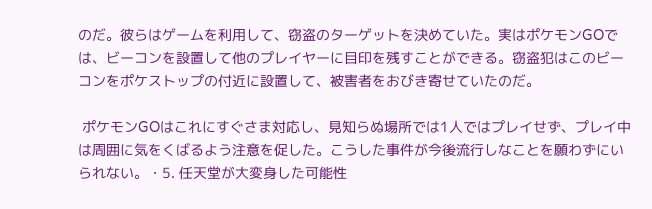のだ。彼らはゲームを利用して、窃盗のターゲットを決めていた。実はポケモンGOでは、ビーコンを設置して他のプレイヤーに目印を残すことができる。窃盗犯はこのビーコンをポケストップの付近に設置して、被害者をおびき寄せていたのだ。

 ポケモンGOはこれにすぐさま対応し、見知らぬ場所では1人ではプレイせず、プレイ中は周囲に気をくばるよう注意を促した。こうした事件が今後流行しなことを願わずにいられない。・5. 任天堂が大変身した可能性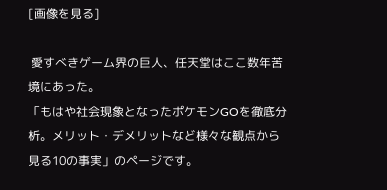[画像を見る]

 愛すべきゲーム界の巨人、任天堂はここ数年苦境にあった。
「もはや社会現象となったポケモンGOを徹底分析。メリット・デメリットなど様々な観点から見る10の事実」のページです。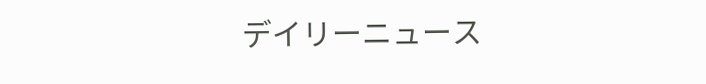デイリーニュース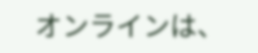オンラインは、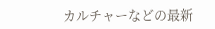カルチャーなどの最新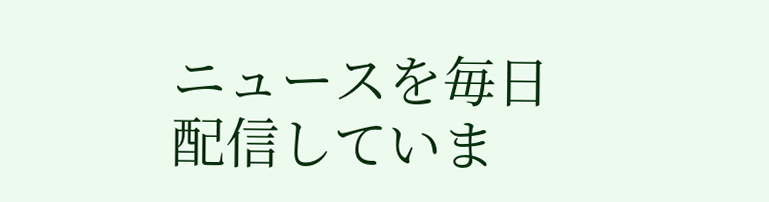ニュースを毎日配信していま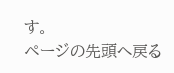す。
ページの先頭へ戻る